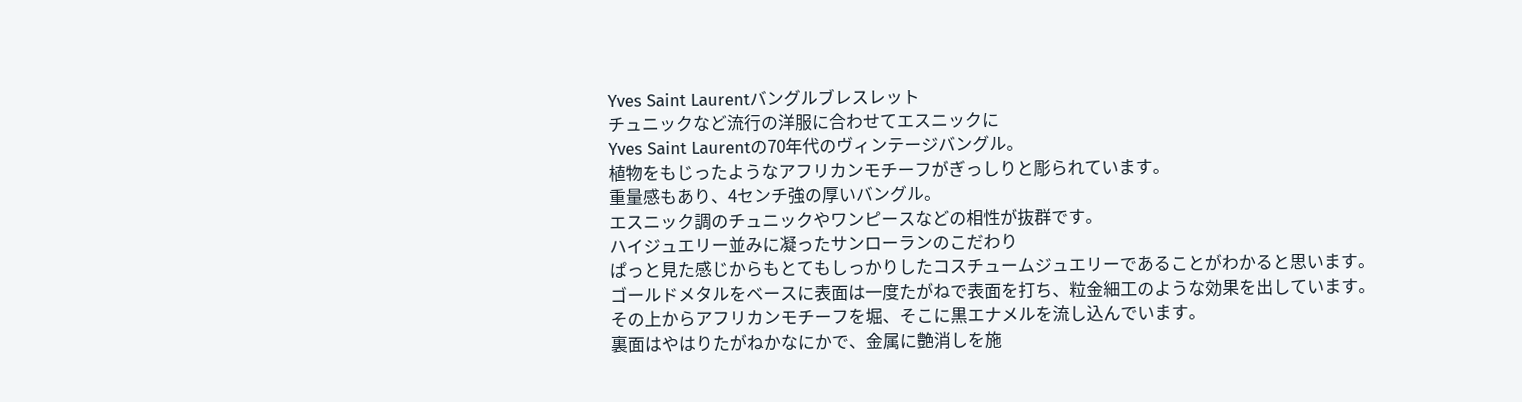Yves Saint Laurentバングルブレスレット
チュニックなど流行の洋服に合わせてエスニックに
Yves Saint Laurentの70年代のヴィンテージバングル。
植物をもじったようなアフリカンモチーフがぎっしりと彫られています。
重量感もあり、4センチ強の厚いバングル。
エスニック調のチュニックやワンピースなどの相性が抜群です。
ハイジュエリー並みに凝ったサンローランのこだわり
ぱっと見た感じからもとてもしっかりしたコスチュームジュエリーであることがわかると思います。
ゴールドメタルをベースに表面は一度たがねで表面を打ち、粒金細工のような効果を出しています。
その上からアフリカンモチーフを堀、そこに黒エナメルを流し込んでいます。
裏面はやはりたがねかなにかで、金属に艶消しを施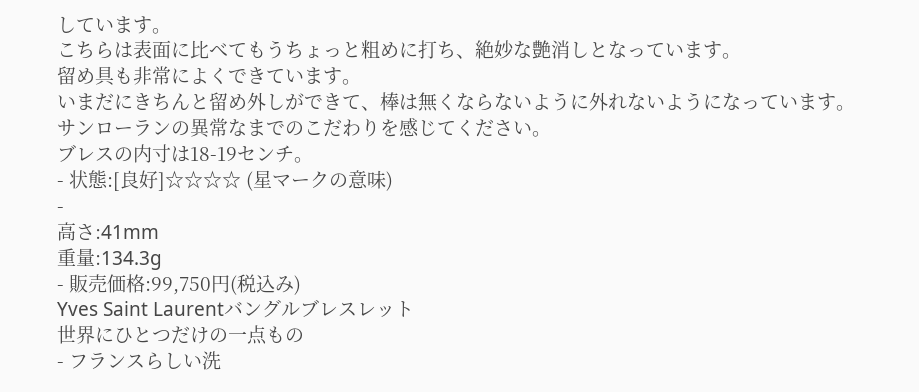しています。
こちらは表面に比べてもうちょっと粗めに打ち、絶妙な艶消しとなっています。
留め具も非常によくできています。
いまだにきちんと留め外しができて、棒は無くならないように外れないようになっています。
サンローランの異常なまでのこだわりを感じてください。
ブレスの内寸は18-19センチ。
- 状態:[良好]☆☆☆☆ (星マークの意味)
-
高さ:41mm
重量:134.3g
- 販売価格:99,750円(税込み)
Yves Saint Laurentバングルブレスレット
世界にひとつだけの一点もの
- フランスらしい洗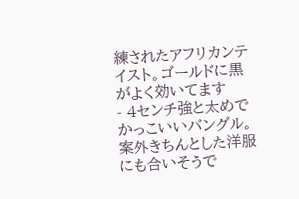練されたアフリカンテイスト。ゴールドに黒がよく効いてます
- 4センチ強と太めでかっこいいバングル。案外きちんとした洋服にも合いそうで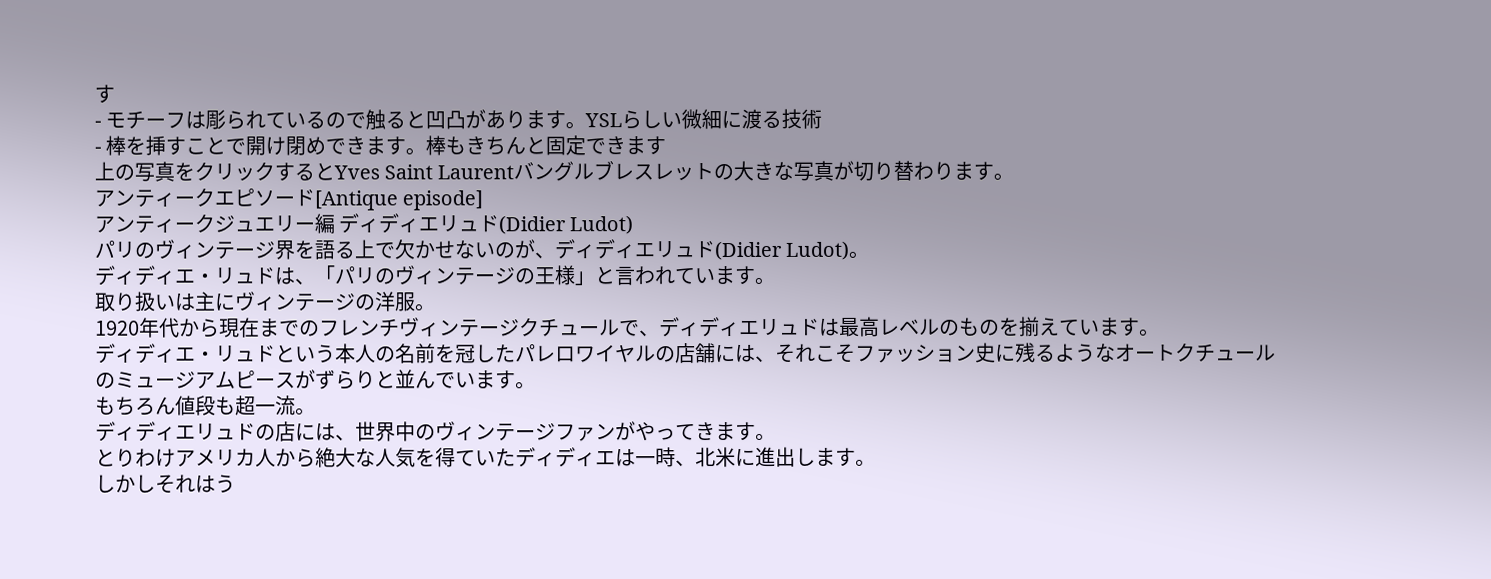す
- モチーフは彫られているので触ると凹凸があります。YSLらしい微細に渡る技術
- 棒を挿すことで開け閉めできます。棒もきちんと固定できます
上の写真をクリックするとYves Saint Laurentバングルブレスレットの大きな写真が切り替わります。
アンティークエピソード[Antique episode]
アンティークジュエリー編 ディディエリュド(Didier Ludot)
パリのヴィンテージ界を語る上で欠かせないのが、ディディエリュド(Didier Ludot)。
ディディエ・リュドは、「パリのヴィンテージの王様」と言われています。
取り扱いは主にヴィンテージの洋服。
1920年代から現在までのフレンチヴィンテージクチュールで、ディディエリュドは最高レベルのものを揃えています。
ディディエ・リュドという本人の名前を冠したパレロワイヤルの店舗には、それこそファッション史に残るようなオートクチュールのミュージアムピースがずらりと並んでいます。
もちろん値段も超一流。
ディディエリュドの店には、世界中のヴィンテージファンがやってきます。
とりわけアメリカ人から絶大な人気を得ていたディディエは一時、北米に進出します。
しかしそれはう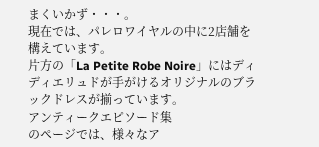まくいかず・・・。
現在では、パレロワイヤルの中に2店舗を構えています。
片方の「La Petite Robe Noire」にはディディエリュドが手がけるオリジナルのブラックドレスが揃っています。
アンティークエピソード集
のページでは、様々なア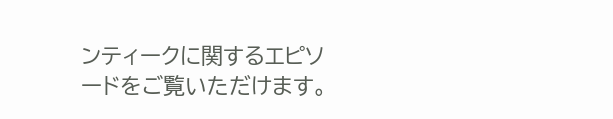ンティークに関するエピソードをご覧いただけます。